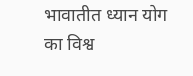भावातीत ध्यान योग का विश्व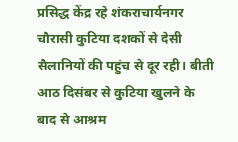प्रसिद्ध केंद्र रहे शंकराचार्यनगर चौरासी कुटिया दशकों से देसी सैलानियों की पहुंच से दूर रही। बीती आठ दिसंबर से कुटिया खुलने के बाद से आश्रम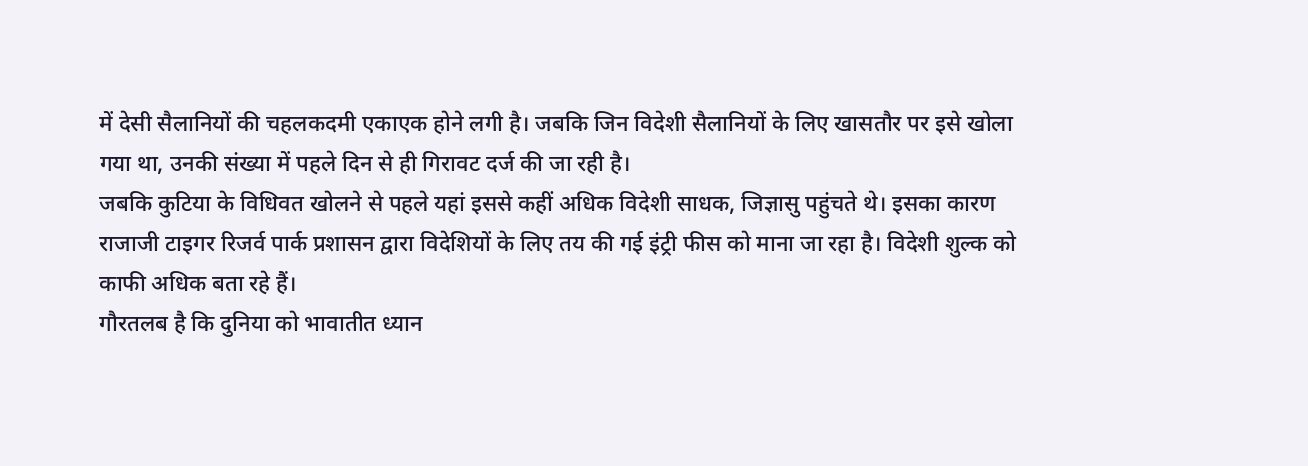में देसी सैलानियों की चहलकदमी एकाएक होने लगी है। जबकि जिन विदेशी सैलानियों के लिए खासतौर पर इसे खोला गया था, उनकी संख्या में पहले दिन से ही गिरावट दर्ज की जा रही है।
जबकि कुटिया के विधिवत खोलने से पहले यहां इससे कहीं अधिक विदेशी साधक, जिज्ञासु पहुंचते थे। इसका कारण राजाजी टाइगर रिजर्व पार्क प्रशासन द्वारा विदेशियों के लिए तय की गई इंट्री फीस को माना जा रहा है। विदेशी शुल्क को काफी अधिक बता रहे हैं।
गौरतलब है कि दुनिया को भावातीत ध्यान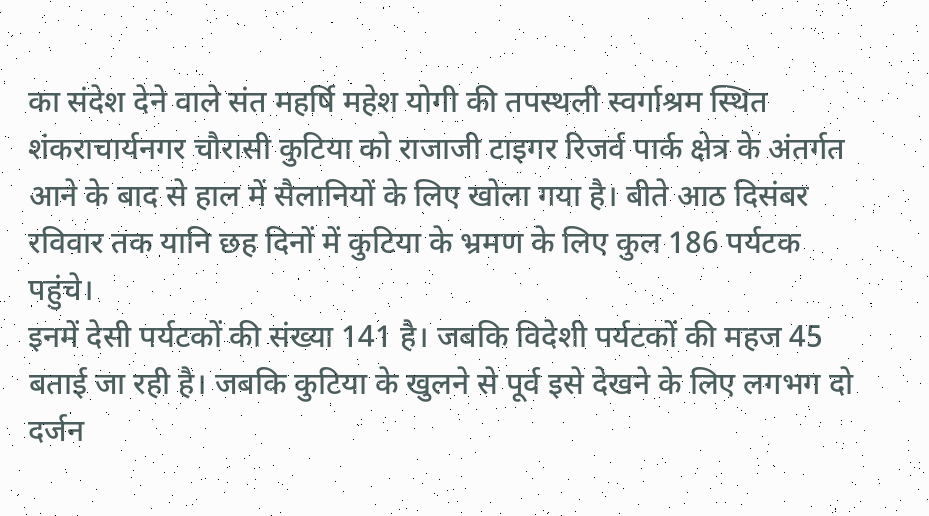का संदेश देने वाले संत महर्षि महेश योगी की तपस्थली स्वर्गाश्रम स्थित शंकराचार्यनगर चौरासी कुटिया को राजाजी टाइगर रिजर्व पार्क क्षेत्र के अंतर्गत आने के बाद से हाल में सैलानियों के लिए खोला गया है। बीते आठ दिसंबर रविवार तक यानि छह दिनों में कुटिया के भ्रमण के लिए कुल 186 पर्यटक पहुंचे।
इनमें देसी पर्यटकों की संख्या 141 है। जबकि विदेशी पर्यटकों की महज 45 बताई जा रही है। जबकि कुटिया के खुलने से पूर्व इसे देखने के लिए लगभग दो दर्जन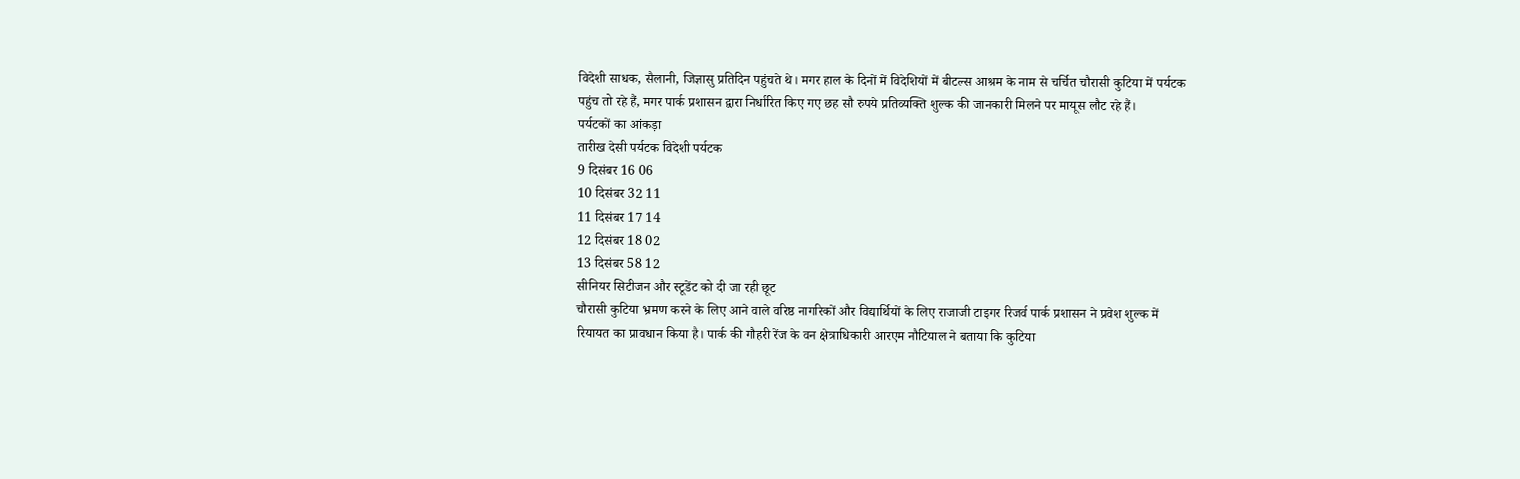विदेशी साधक, सैलानी, जिज्ञासु प्रतिदिन पहुंचते थे। मगर हाल के दिनों में विदेशियों में बीटल्स आश्रम के नाम से चर्चित चौरासी कुटिया में पर्यटक पहुंच तो रहे हैं, मगर पार्क प्रशासन द्वारा निर्धारित किए गए छह सौ रुपये प्रतिव्यक्ति शुल्क की जानकारी मिलने पर मायूस लौट रहे हैं।
पर्यटकों का आंकड़ा
तारीख देसी पर्यटक विदेशी पर्यटक
9 दिसंबर 16 06
10 दिसंबर 32 11
11 दिसंबर 17 14
12 दिसंबर 18 02
13 दिसंबर 58 12
सीनियर सिटीजन और स्टूडेंट को दी जा रही छूट
चौरासी कुटिया भ्रमण करने के लिए आने वाले वरिष्ठ नागरिकों और विद्यार्थियों के लिए राजाजी टाइगर रिजर्व पार्क प्रशासन ने प्रवेश शुल्क में रियायत का प्रावधान किया है। पार्क की गौहरी रेंज के वन क्षेत्राधिकारी आरएम नौटियाल ने बताया कि कुटिया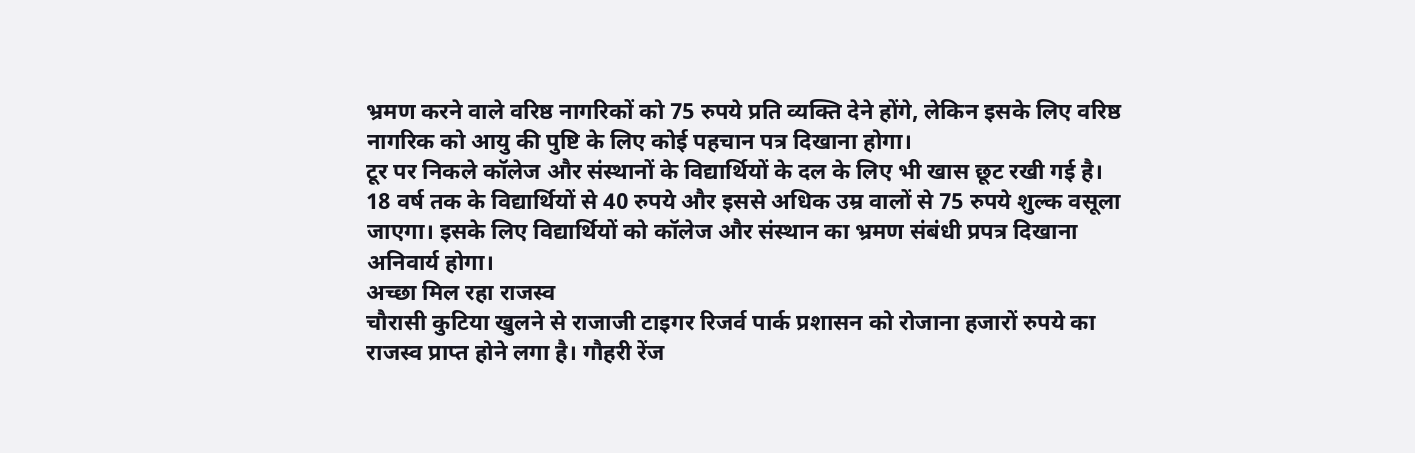भ्रमण करने वाले वरिष्ठ नागरिकों को 75 रुपये प्रति व्यक्ति देने होंगे, लेकिन इसके लिए वरिष्ठ नागरिक को आयु की पुष्टि के लिए कोई पहचान पत्र दिखाना होगा।
टूर पर निकले कॉलेज और संस्थानों के विद्यार्थियों के दल के लिए भी खास छूट रखी गई है। 18 वर्ष तक के विद्यार्थियों से 40 रुपये और इससे अधिक उम्र वालों से 75 रुपये शुल्क वसूला जाएगा। इसके लिए विद्यार्थियों को कॉलेज और संस्थान का भ्रमण संबंधी प्रपत्र दिखाना अनिवार्य होगा।
अच्छा मिल रहा राजस्व
चौरासी कुटिया खुलने से राजाजी टाइगर रिजर्व पार्क प्रशासन को रोजाना हजारों रुपये का राजस्व प्राप्त होने लगा है। गौहरी रेंज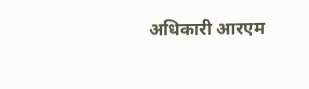अधिकारी आरएम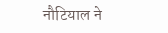नौटियाल ने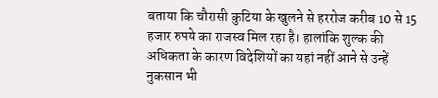बताया कि चौरासी कुटिया के खुलने से हररोज करीब 10 से 15 हजार रुपये का राजस्व मिल रहा है। हालांकि शुल्क की अधिकता के कारण विदेशियों का यहां नहीं आने से उन्हें नुकसान भी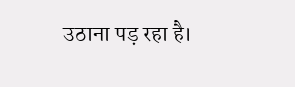उठाना पड़ रहा है।